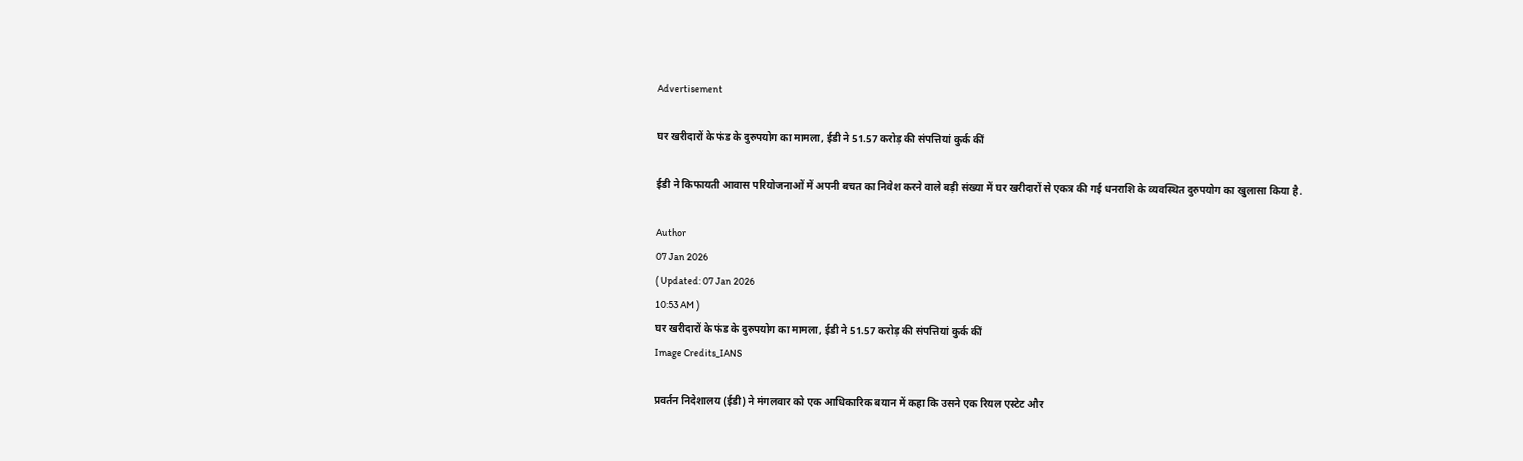Advertisement

घर खरीदारों के फंड के दुरुपयोग का मामला, ईडी ने 51.57 करोड़ की संपत्तियां कुर्क कीं

ईडी ने किफायती आवास परियोजनाओं में अपनी बचत का निवेश करने वाले बड़ी संख्या में घर खरीदारों से एकत्र की गई धनराशि के व्यवस्थित दुरुपयोग का खुलासा किया है.

Author
07 Jan 2026
( Updated: 07 Jan 2026
10:53 AM )
घर खरीदारों के फंड के दुरुपयोग का मामला, ईडी ने 51.57 करोड़ की संपत्तियां कुर्क कीं
Image Credits_IANS

प्रवर्तन निदेशालय (ईडी) ने मंगलवार को एक आधिकारिक बयान में कहा कि उसने एक रियल एस्टेट और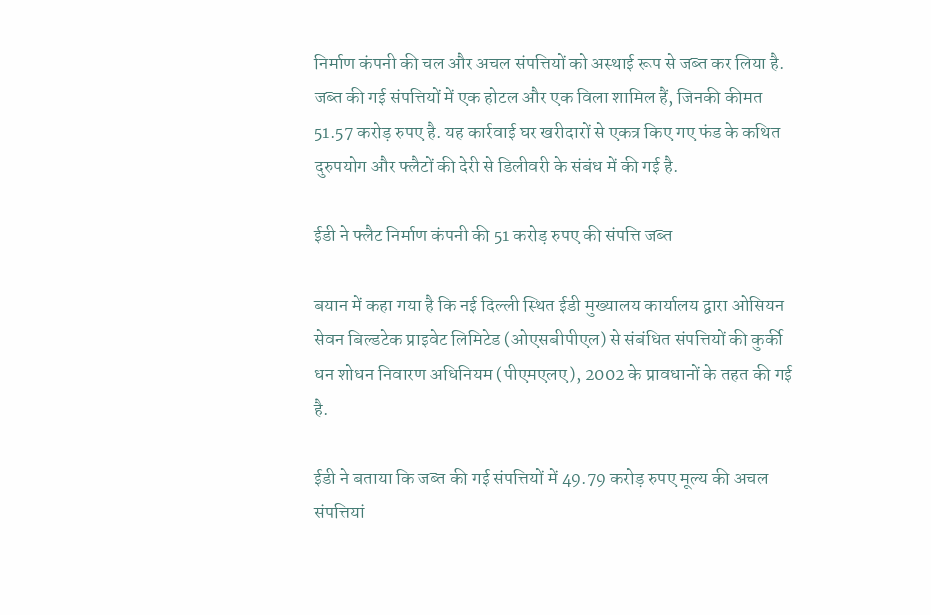निर्माण कंपनी की चल और अचल संपत्तियों को अस्थाई रूप से जब्त कर लिया है. जब्त की गई संपत्तियों में एक होटल और एक विला शामिल हैं, जिनकी कीमत 51.57 करोड़ रुपए है. यह कार्रवाई घर खरीदारों से एकत्र किए गए फंड के कथित दुरुपयोग और फ्लैटों की देरी से डिलीवरी के संबंध में की गई है.

ईडी ने फ्लैट निर्माण कंपनी की 51 करोड़ रुपए की संपत्ति जब्त

बयान में कहा गया है कि नई दिल्ली स्थित ईडी मुख्यालय कार्यालय द्वारा ओसियन सेवन बिल्डटेक प्राइवेट लिमिटेड (ओएसबीपीएल) से संबंधित संपत्तियों की कुर्की धन शोधन निवारण अधिनियम (पीएमएलए), 2002 के प्रावधानों के तहत की गई है.

ईडी ने बताया कि जब्त की गई संपत्तियों में 49.79 करोड़ रुपए मूल्य की अचल संपत्तियां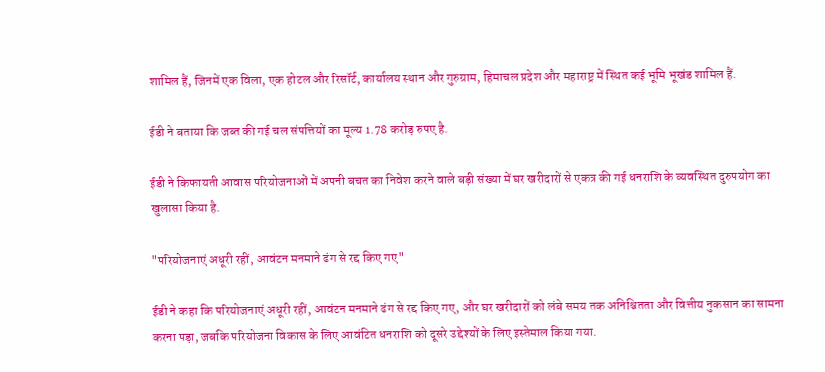शामिल हैं, जिनमें एक विला, एक होटल और रिसॉर्ट, कार्यालय स्थान और गुरुग्राम, हिमाचल प्रदेश और महाराष्ट्र में स्थित कई भूमि भूखंड शामिल हैं.

ईडी ने बताया कि जब्त की गई चल संपत्तियों का मूल्य 1.78 करोड़ रुपए है.

ईडी ने किफायती आवास परियोजनाओं में अपनी बचत का निवेश करने वाले बड़ी संख्या में घर खरीदारों से एकत्र की गई धनराशि के व्यवस्थित दुरुपयोग का खुलासा किया है.

"परियोजनाएं अधूरी रहीं, आवंटन मनमाने ढंग से रद्द किए गए"

ईडी ने कहा कि परियोजनाएं अधूरी रहीं, आवंटन मनमाने ढंग से रद्द किए गए, और घर खरीदारों को लंबे समय तक अनिश्चितता और वित्तीय नुकसान का सामना करना पड़ा, जबकि परियोजना विकास के लिए आवंटित धनराशि को दूसरे उद्देश्यों के लिए इस्तेमाल किया गया.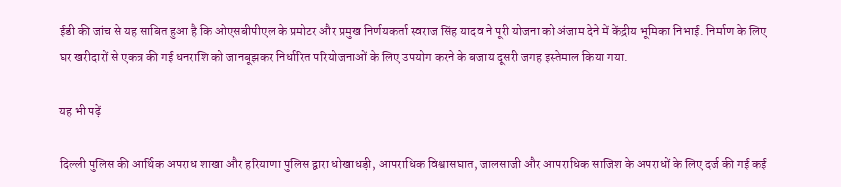ईडी की जांच से यह साबित हुआ है कि ओएसबीपीएल के प्रमोटर और प्रमुख निर्णयकर्ता स्वराज सिंह यादव ने पूरी योजना को अंजाम देने में केंद्रीय भूमिका निभाई. निर्माण के लिए घर खरीदारों से एकत्र की गई धनराशि को जानबूझकर निर्धारित परियोजनाओं के लिए उपयोग करने के बजाय दूसरी जगह इस्तेमाल किया गया.

यह भी पढ़ें

दिल्ली पुलिस की आर्थिक अपराध शाखा और हरियाणा पुलिस द्वारा धोखाधड़ी, आपराधिक विश्वासघात, जालसाजी और आपराधिक साजिश के अपराधों के लिए दर्ज की गई कई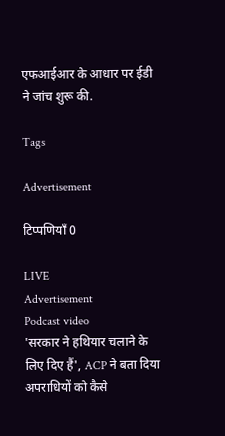एफआईआर के आधार पर ईडी ने जांच शुरू की.

Tags

Advertisement

टिप्पणियाँ 0

LIVE
Advertisement
Podcast video
'सरकार ने हथियार चलाने के लिए दिए हैं', ACP ने बता दिया अपराधियों को कैसे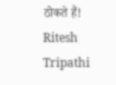ठोकते हैं! Ritesh Tripathi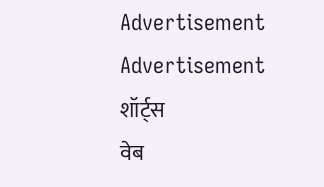Advertisement
Advertisement
शॉर्ट्स
वेब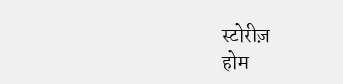स्टोरीज़
होम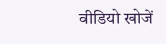वीडियो खोजें